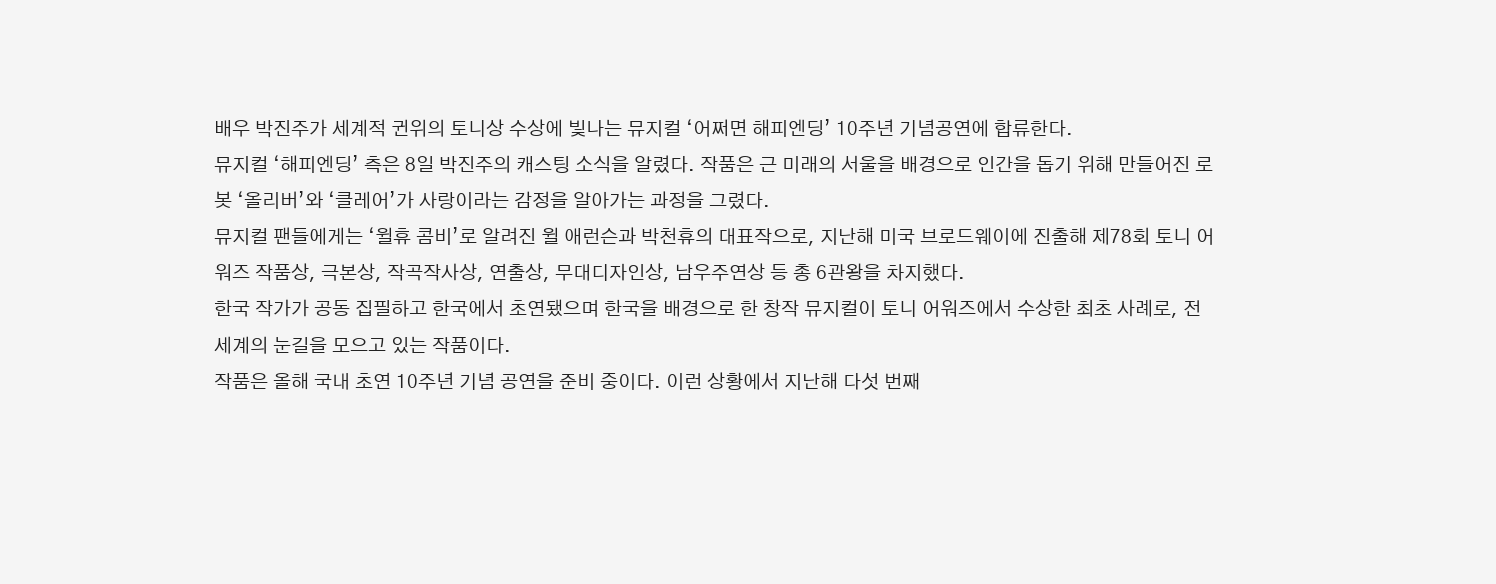배우 박진주가 세계적 귄위의 토니상 수상에 빛나는 뮤지컬 ‘어쩌면 해피엔딩’ 10주년 기념공연에 합류한다.
뮤지컬 ‘해피엔딩’ 측은 8일 박진주의 캐스팅 소식을 알렸다. 작품은 근 미래의 서울을 배경으로 인간을 돕기 위해 만들어진 로봇 ‘올리버’와 ‘클레어’가 사랑이라는 감정을 알아가는 과정을 그렸다.
뮤지컬 팬들에게는 ‘윌휴 콤비’로 알려진 윌 애런슨과 박천휴의 대표작으로, 지난해 미국 브로드웨이에 진출해 제78회 토니 어워즈 작품상, 극본상, 작곡작사상, 연출상, 무대디자인상, 남우주연상 등 총 6관왕을 차지했다.
한국 작가가 공동 집필하고 한국에서 초연됐으며 한국을 배경으로 한 창작 뮤지컬이 토니 어워즈에서 수상한 최초 사례로, 전 세계의 눈길을 모으고 있는 작품이다.
작품은 올해 국내 초연 10주년 기념 공연을 준비 중이다. 이런 상황에서 지난해 다섯 번째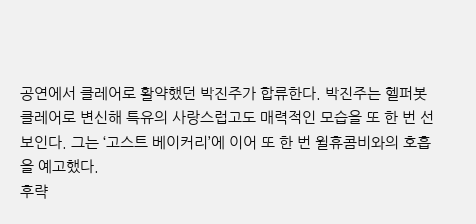공연에서 클레어로 활약했던 박진주가 합류한다. 박진주는 헬퍼봇 클레어로 변신해 특유의 사랑스럽고도 매력적인 모습을 또 한 번 선보인다. 그는 ‘고스트 베이커리’에 이어 또 한 번 윌휴콤비와의 호흡을 예고했다.
후략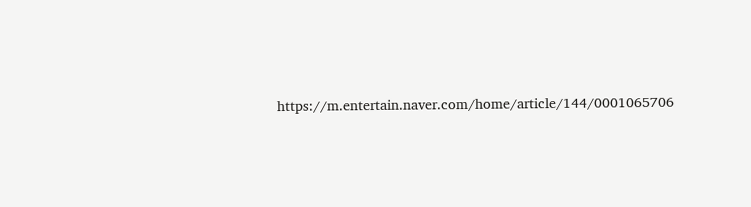https://m.entertain.naver.com/home/article/144/0001065706